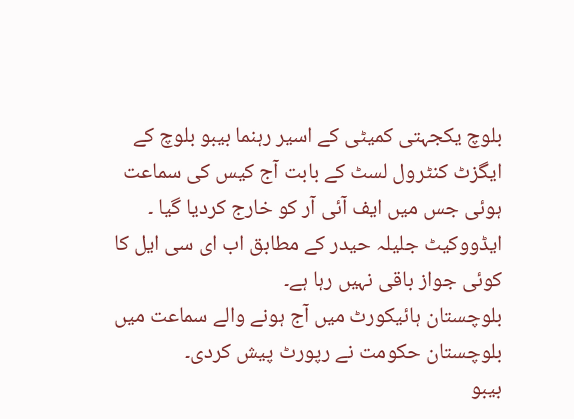بلوچ یکجہتی کمیٹی کے اسیر رہنما بیبو بلوچ کے ایگزٹ کنٹرول لسٹ کے بابت آج کیس کی سماعت ہوئی جس میں ایف آئی آر کو خارج کردیا گیا ۔
ایڈووکیٹ جلیلہ حیدر کے مطابق اب ای سی ایل کا کوئی جواز باقی نہیں رہا ہے۔
بلوچستان ہائیکورٹ میں آج ہونے والے سماعت میں بلوچستان حکومت نے رپورٹ پیش کردی۔
بیبو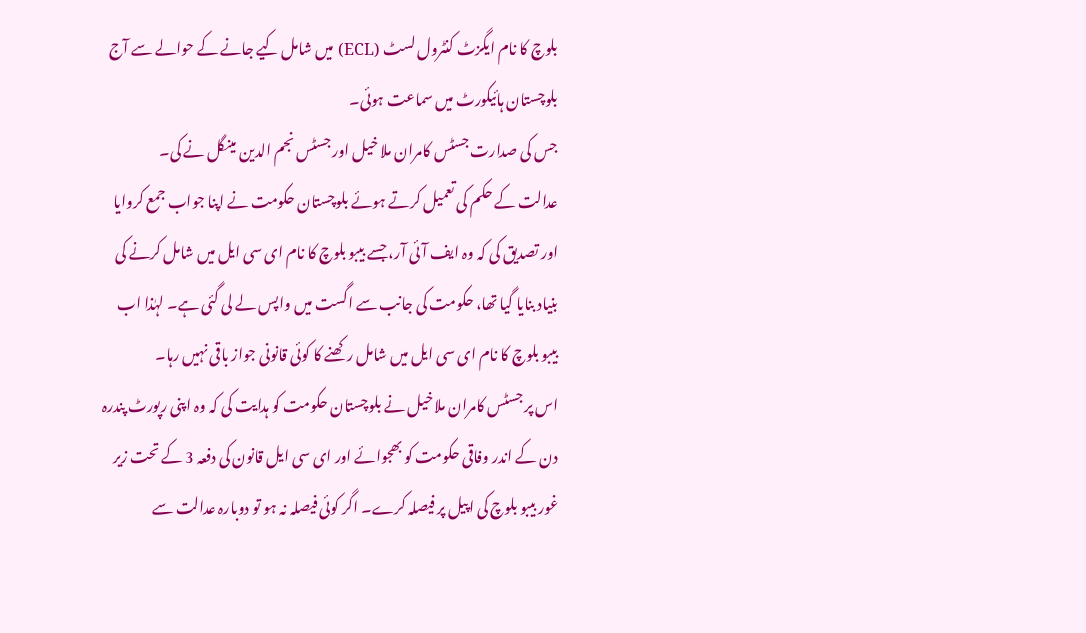بلوچ کا نام ایگزٹ کنٹرول لسٹ (ECL) میں شامل کیے جانے کے حوالے سے آج بلوچستان ہائیکورٹ میں سماعت ہوئی۔
جس کی صدارت جسٹس کامران ملا خیل اور جسٹس نجم الدین مینگل نے کی۔
عدالت کے حکم کی تعمیل کرتے ہوئے بلوچستان حکومت نے اپنا جواب جمع کروایا اور تصدیق کی کہ وہ ایف آئی آر، جسے بیبو بلوچ کا نام ای سی ایل میں شامل کرنے کی بنیاد بنایا گیا تھا، حکومت کی جانب سے اگست میں واپس لے لی گئی ہے۔ لہٰذا اب بیبو بلوچ کا نام ای سی ایل میں شامل رکھنے کا کوئی قانونی جواز باقی نہیں رہا۔
اس پر جسٹس کامران ملاخیل نے بلوچستان حکومت کو ہدایت کی کہ وہ اپنی رپورٹ پندرہ دن کے اندر وفاقی حکومت کو بھجوائے اور ای سی ایل قانون کی دفعہ 3 کے تحت زیر غور بیبو بلوچ کی اپیل پر فیصلہ کرے۔ اگر کوئی فیصلہ نہ ہو تو دوبارہ عدالت سے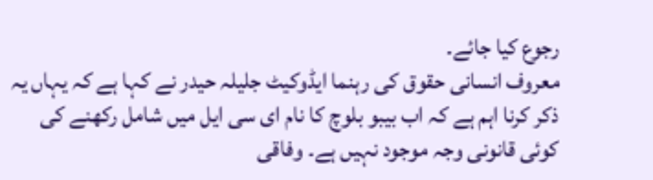رجوع کیا جائے۔
معروف انسانی حقوق کی رہنما ایڈوکیٹ جلیلہ حیدر نے کہا ہے کہ یہاں یہ ذکر کرنا اہم ہے کہ اب بیبو بلوچ کا نام ای سی ایل میں شامل رکھنے کی کوئی قانونی وجہ موجود نہیں ہے۔ وفاقی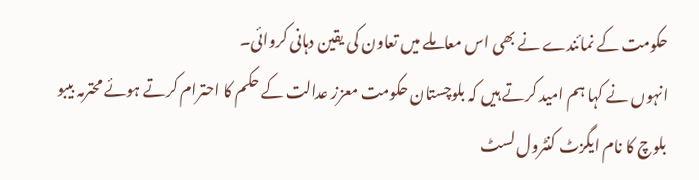حکومت کے نمائندے نے بھی اس معاملے میں تعاون کی یقین دہانی کروائی۔
انہوں نے کہا ہم امید کرتے ہیں کہ بلوچستان حکومت معزز عدالت کے حکم کا احترام کرتے ہوئے محترمہ بیبو بلوچ کا نام ایگزٹ کنٹرول لسٹ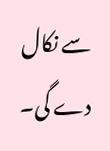سے نکال دے گی۔